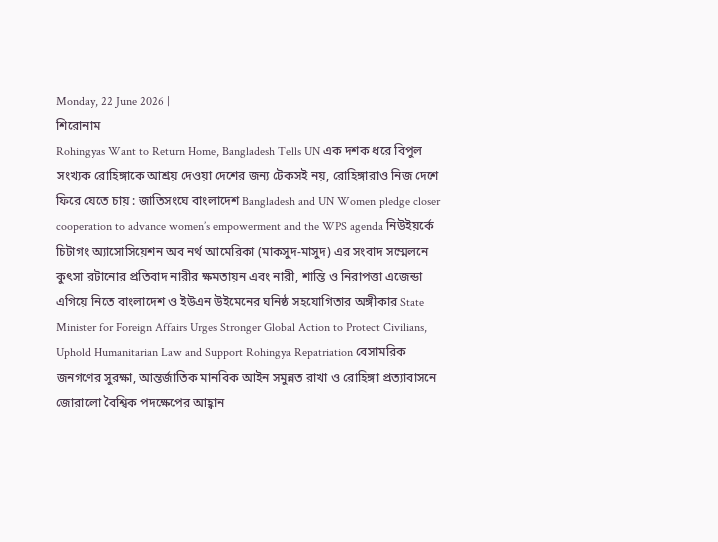Monday, 22 June 2026 |
শিরোনাম
Rohingyas Want to Return Home, Bangladesh Tells UN এক দশক ধরে বিপুল সংখ্যক রোহিঙ্গাকে আশ্রয় দেওয়া দেশের জন্য টেকসই নয়, রোহিঙ্গারাও নিজ দেশে ফিরে যেতে চায় : জাতিসংঘে বাংলাদেশ Bangladesh and UN Women pledge closer cooperation to advance women’s empowerment and the WPS agenda নিউইয়র্কে চিটাগং অ্যাসোসিয়েশন অব নর্থ আমেরিকা (মাকসুদ-মাসুদ) এর সংবাদ সম্মেলনে কুৎসা রটানোর প্রতিবাদ নারীর ক্ষমতায়ন এবং নারী, শান্তি ও নিরাপত্তা এজেন্ডা এগিয়ে নিতে বাংলাদেশ ও ইউএন উইমেনের ঘনিষ্ঠ সহযোগিতার অঙ্গীকার State Minister for Foreign Affairs Urges Stronger Global Action to Protect Civilians, Uphold Humanitarian Law and Support Rohingya Repatriation বেসামরিক জনগণের সুরক্ষা, আন্তর্জাতিক মানবিক আইন সমুন্নত রাখা ও রোহিঙ্গা প্রত্যাবাসনে জোরালো বৈশ্বিক পদক্ষেপের আহ্বান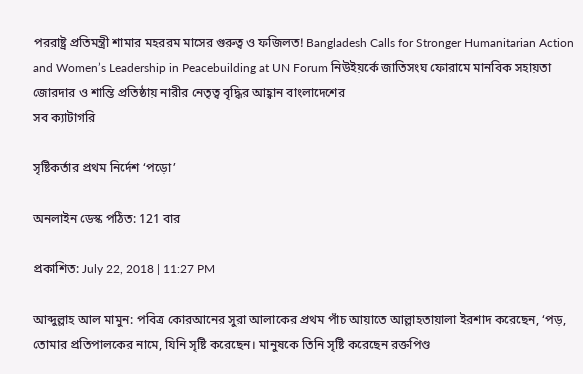পররাষ্ট্র প্রতিমন্ত্রী শামার মহররম মাসের গুরুত্ব ও ফজিলত! Bangladesh Calls for Stronger Humanitarian Action and Women’s Leadership in Peacebuilding at UN Forum নিউইয়র্কে জাতিসংঘ ফোরামে মানবিক সহায়তা জোরদার ও শান্তি প্রতিষ্ঠায় নারীর নেতৃত্ব বৃদ্ধির আহ্বান বাংলাদেশের
সব ক্যাটাগরি

সৃষ্টিকর্তার প্রথম নির্দেশ ‘পড়ো’

অনলাইন ডেস্ক পঠিত: 121 বার

প্রকাশিত: July 22, 2018 | 11:27 PM

আব্দুল্লাহ আল মামুন: পবিত্র কোরআনের সুরা আলাকের প্রথম পাঁচ আয়াতে আল্লাহতায়ালা ইরশাদ করেছেন, ‘পড়, তোমার প্রতিপালকের নামে, যিনি সৃষ্টি করেছেন। মানুষকে তিনি সৃষ্টি করেছেন রক্তপিণ্ড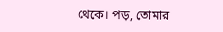থেকে। পড়, তোমার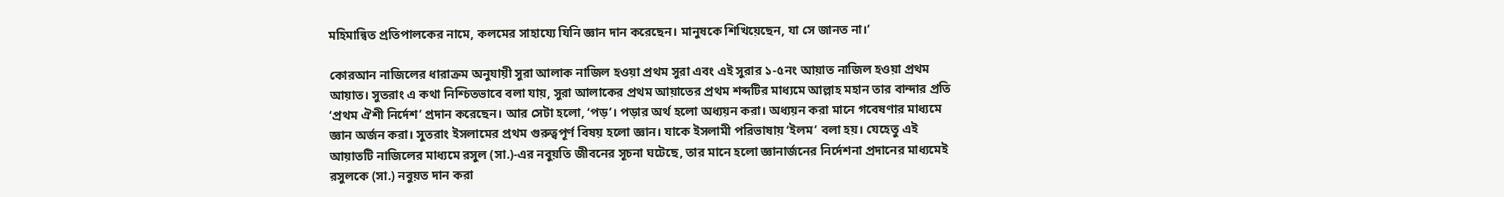মহিমান্বিত প্রতিপালকের নামে, কলমের সাহায্যে যিনি জ্ঞান দান করেছেন। মানুষকে শিখিয়েছেন, যা সে জানত না।’

কোরআন নাজিলের ধারাক্রম অনুযায়ী সুরা আলাক নাজিল হওয়া প্রথম সুরা এবং এই সুরার ১-৫নং আয়াত নাজিল হওয়া প্রথম আয়াত। সুতরাং এ কথা নিশ্চিতভাবে বলা যায়, সুরা আলাকের প্রথম আয়াতের প্রথম শব্দটির মাধ্যমে আল্লাহ মহান তার বান্দার প্রতি ‘প্রথম ঐশী নির্দেশ’ প্রদান করেছেন। আর সেটা হলো, ‘পড়’। পড়ার অর্থ হলো অধ্যয়ন করা। অধ্যয়ন করা মানে গবেষণার মাধ্যমে জ্ঞান অর্জন করা। সুতরাং ইসলামের প্রথম গুরুত্বপূর্ণ বিষয় হলো জ্ঞান। যাকে ইসলামী পরিভাষায় ‘ইলম’ বলা হয়। যেহেতু এই আয়াতটি নাজিলের মাধ্যমে রসুল (সা.)-এর নবুয়তি জীবনের সূচনা ঘটেছে, তার মানে হলো জ্ঞানার্জনের নির্দেশনা প্রদানের মাধ্যমেই রসুলকে (সা.) নবুয়ত দান করা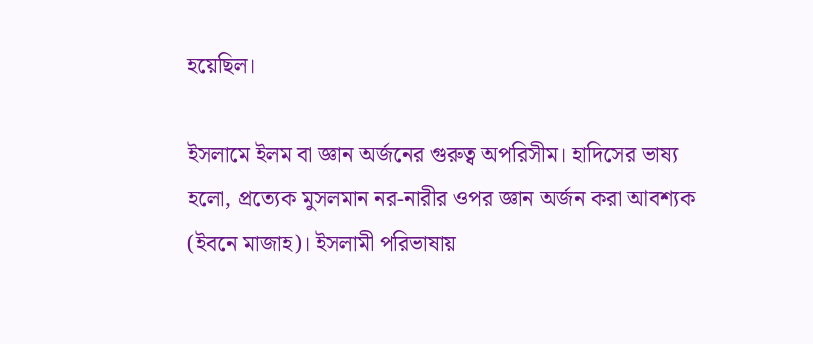হয়েছিল।

ইসলামে ইলম বা জ্ঞান অর্জনের গুরুত্ব অপরিসীম। হাদিসের ভাষ্য হলো, প্রত্যেক মুসলমান নর-নারীর ওপর জ্ঞান অর্জন করা আবশ্যক (ইবনে মাজাহ)। ইসলামী পরিভাষায়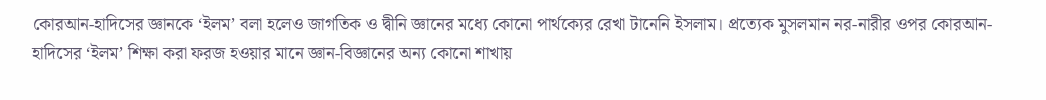কোরআন-হাদিসের জ্ঞানকে ‘ইলম’ বলা হলেও জাগতিক ও দ্বীনি জ্ঞানের মধ্যে কোনো পার্থক্যের রেখা টানেনি ইসলাম। প্রত্যেক মুসলমান নর-নারীর ওপর কোরআন-হাদিসের ‘ইলম’ শিক্ষা করা ফরজ হওয়ার মানে জ্ঞান-বিজ্ঞানের অন্য কোনো শাখায়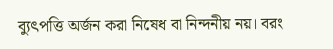ব্যুৎপত্তি অর্জন করা নিষেধ বা নিন্দনীয় নয়। বরং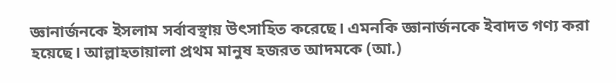জ্ঞানার্জনকে ইসলাম সর্বাবস্থায় উৎসাহিত করেছে। এমনকি জ্ঞানার্জনকে ইবাদত গণ্য করা হয়েছে। আল্লাহতায়ালা প্রথম মানুষ হজরত আদমকে (আ.)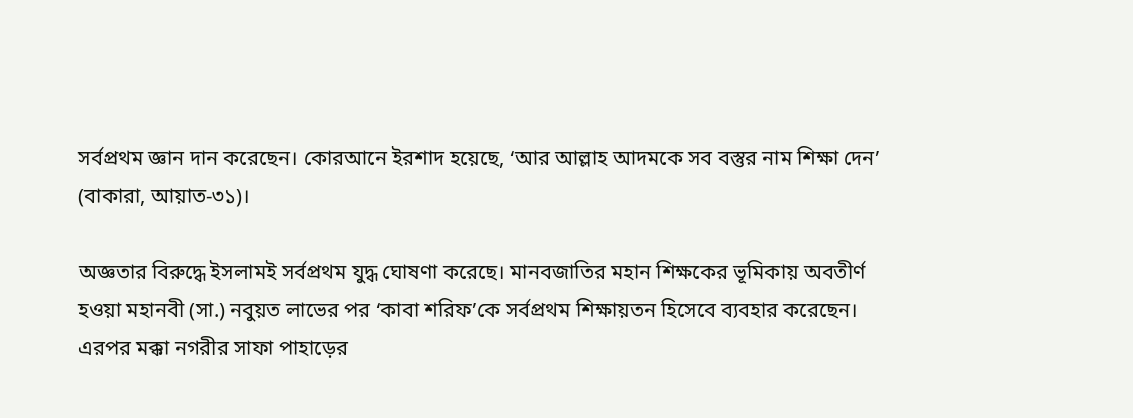সর্বপ্রথম জ্ঞান দান করেছেন। কোরআনে ইরশাদ হয়েছে, ‘আর আল্লাহ আদমকে সব বস্তুর নাম শিক্ষা দেন’ (বাকারা, আয়াত-৩১)।

অজ্ঞতার বিরুদ্ধে ইসলামই সর্বপ্রথম যুদ্ধ ঘোষণা করেছে। মানবজাতির মহান শিক্ষকের ভূমিকায় অবতীর্ণ হওয়া মহানবী (সা.) নবুয়ত লাভের পর ‘কাবা শরিফ’কে সর্বপ্রথম শিক্ষায়তন হিসেবে ব্যবহার করেছেন। এরপর মক্কা নগরীর সাফা পাহাড়ের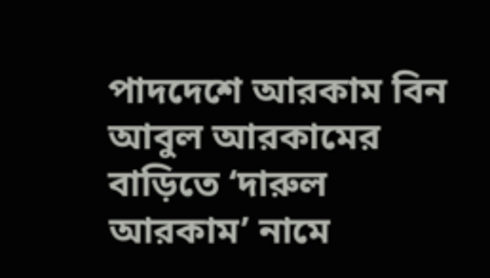পাদদেশে আরকাম বিন আবুল আরকামের বাড়িতে ‘দারুল আরকাম’ নামে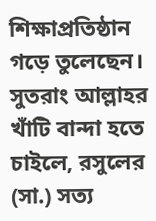শিক্ষাপ্রতিষ্ঠান গড়ে তুলেছেন। সুতরাং আল্লাহর খাঁটি বান্দা হতে চাইলে, রসুলের (সা.) সত্য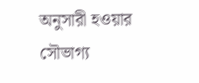অনুসারী হওয়ার সৌভাগ্য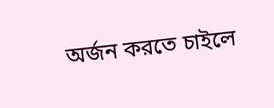অর্জন করতে চাইলে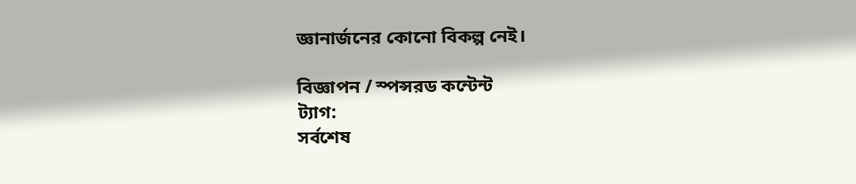জ্ঞানার্জনের কোনো বিকল্প নেই।

বিজ্ঞাপন / স্পন্সরড কন্টেন্ট
ট্যাগ:
সর্বশেষ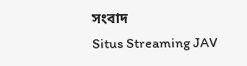সংবাদ
Situs Streaming JAV